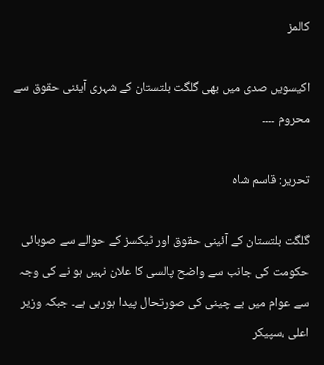کالمز

اکیسویں صدی میں بھی گلگت بلتستان کے شہری آیئنی حقوق سے محروم ۔۔۔۔

تحریر: قاسم شاہ

گلگت بلتستان کے آئینی حقوق اور ٹیکسز کے حوالے سے صوبائی حکومت کی جانب سے واضح پالسی کا علان نہیں ہو نے کی وجہ سے عوام میں بے چینی کی صورتحال پیدا ہورہی ہے۔ جبکہ وزیر اعلی ،سپیکر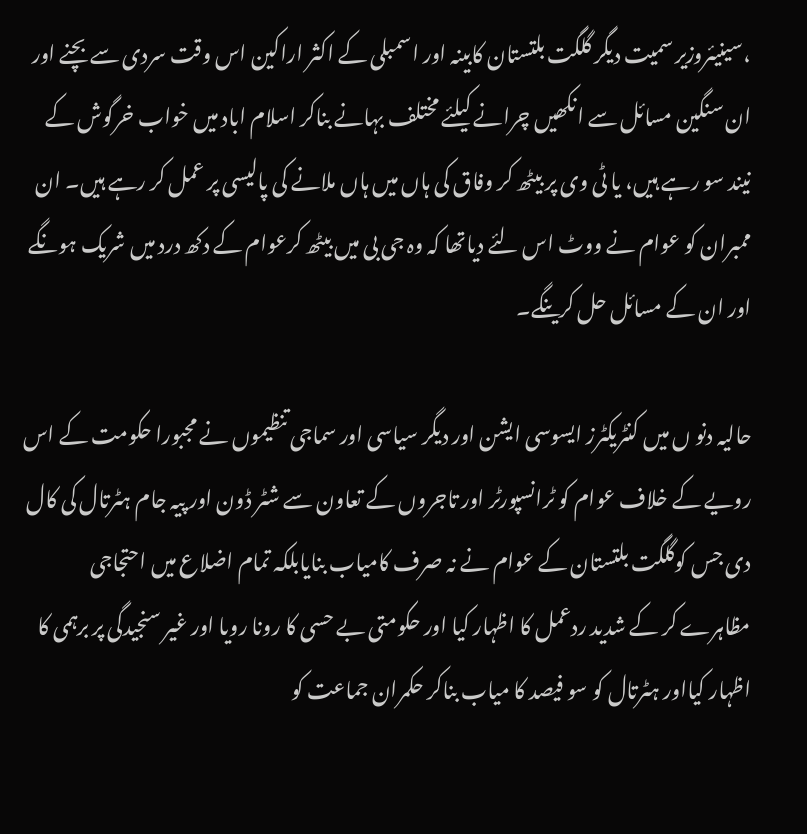،سینیئروزیر سمیت دیگر گلگت بلتستان کابینہ اور اسمبلی کے اکثر اراکین اس وقت سردی سے بچنے اور ان سنگین مسائل سے انکھیں چرانے کیلئے مختلف بہانے بناکر اسلام اباد میں خواب خرگوش کے نیند سو رہے ہیں، یا ٹی وی پر بیٹھ کر وفاق کی ہاں میں ہاں ملانے کی پالیسی پر عمل کر رہے ہیں۔ ان ممبران کو عوام نے ووٹ اس لئے دیاتھا کہ وہ جی بی میں بیٹھ کرعوام کے دکھ درد میں شریک ہونگے اور ان کے مسائل حل کرینگے۔

حالیہ دنو ں میں کنٹریکٹرز ایسوسی ایشن اور دیگر سیاسی اور سماجی تنظیموں نے مجبورا حکومت کے اس رویے کے خلاف عوام کو ٹرانسپورٹر اور تاجروں کے تعاون سے شٹر ڈون اور پیہ جام ہٹرتال کی کال دی جس کوگلگت بلتستان کے عوام نے نہ صرف کامیاب بنایابلکہ تمام اضلاع میں احتجاجی مظاہرے کر کے شدید ردعمل کا اظہار کیا اور حکومتی بے حسی کا رونا رویا اور غیر سنجیدگی پر برہمی کا اظہار کیااور ہٹرتال کو سو فیصد کا میاب بناکر حکمران جماعت کو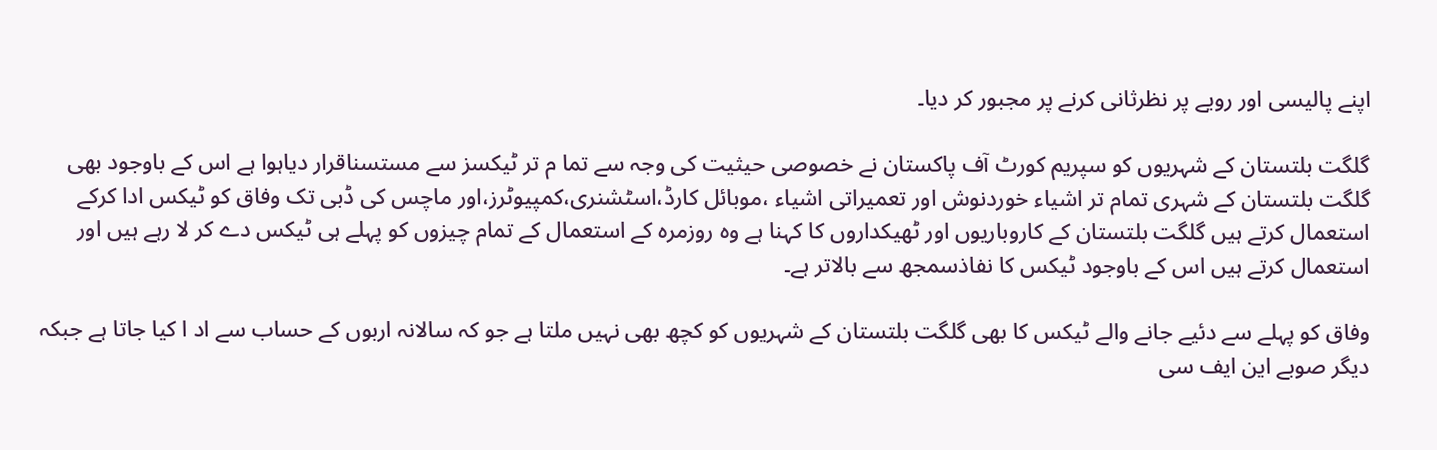اپنے پالیسی اور رویے پر نظرثانی کرنے پر مجبور کر دیا۔

گلگت بلتستان کے شہریوں کو سپریم کورٹ آف پاکستان نے خصوصی حیثیت کی وجہ سے تما م تر ٹیکسز سے مستسناقرار دیاہوا ہے اس کے باوجود بھی گلگت بلتستان کے شہری تمام تر اشیاء خوردنوش اور تعمیراتی اشیاء ،موبائل کارڈ،اسٹشنری،کمپیوٹرز،اور ماچس کی ڈبی تک وفاق کو ٹیکس ادا کرکے استعمال کرتے ہیں گلگت بلتستان کے کاروباریوں اور ٹھیکداروں کا کہنا ہے وہ روزمرہ کے استعمال کے تمام چیزوں کو پہلے ہی ٹیکس دے کر لا رہے ہیں اور استعمال کرتے ہیں اس کے باوجود ٹیکس کا نفاذسمجھ سے بالاتر ہے۔

وفاق کو پہلے سے دئیے جانے والے ٹیکس کا بھی گلگت بلتستان کے شہریوں کو کچھ بھی نہیں ملتا ہے جو کہ سالانہ اربوں کے حساب سے اد ا کیا جاتا ہے جبکہ دیگر صوبے این ایف سی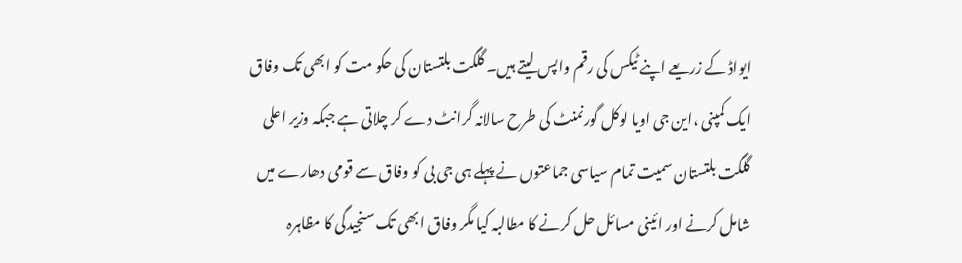ایواڈ کے زریعے اپنے ٹیکس کی رقم واپس لیتے ہیں۔ گلگت بلتستان کی حکو مت کو ابھی تک وفاق ایک کمپنی ،این جی اویا لوکل گورنمنٹ کی طرح سالانہ گرانٹ دے کر چلاتی ہے جبکہ وزیر اعلی گلگت بلتستان سمیت تمام سیاسی جماعتوں نے پہلے ہی جی بی کو وفاق سے قومی دھارے میں شامل کرنے اور ائینی مسائل حل کرنے کا مطالبہ کیا مگر وفاق ابھی تک سنجیدگی کا مظاہرہ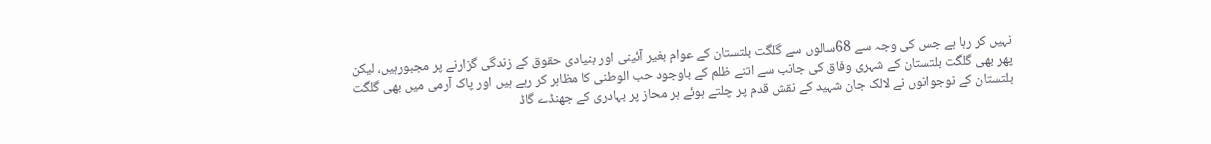نہیں کر رہا ہے جس کی وجہ سے 68سالوں سے گلگت بلتستان کے عوام بغیر آئینی اور بنیادی حقوق کے زندگی گزارنے پر مجبورہیں، لیکن پھر بھی گلگت بلتستان کے شہری وفاق کی جانب سے اتنے ظلم کے باوجود حب الوطنی کا مظاہر کر رہے ہیں اور پاک آرمی میں بھی گلگت بلتستان کے نوجوانوں نے لالک جان شہید کے نقش قدم پر چلتے ہوئے ہر محاز پر بہادری کے جھنڈے گاڈ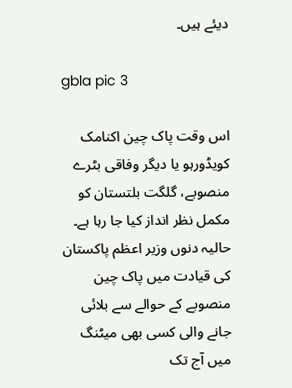دیئے ہیں۔

gbla pic 3

اس وقت پاک چین اکنامک کویڈورہو یا دیگر وفاقی بٹرے منصوبے، گلگت بلتستان کو مکمل نظر انداز کیا جا رہا ہے۔ حالیہ دنوں وزیر اعظم پاکستان کی قیادت میں پاک چین منصوبے کے حوالے سے بلائی جانے والی کسی بھی میٹنگ میں آج تک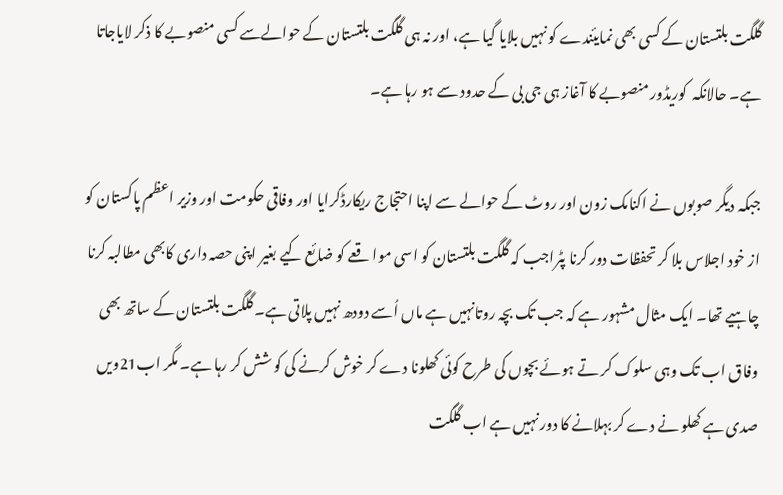گلگت بلتستان کے کسی بھی نمایئندے کو نہیں بلایا گیا ہے، اور نہ ہی گلگت بلتستان کے حوالےسے کسی منصوبے کا ذکر لایاجاتا ہے۔ حالانکہ  کوریڈور منصوبے کا آغاز ہی جی بی کے حدود سے ہو رہا ہے۔

جبکہ دیگر صوبوں نے اکنامک زون اور روٹ کے حوالے سے اپنا احتجاج ریکارڈکرایا اور وفاقی حکومت اور وزیر اعظم پاکستان کو از خود اجلاس بلا کر تحفظات دور کرنا پٹراجب کہ گلگت بلتستان کو اسی موا قعے کو ضائع کیے بغیر اپنی حصہ داری کابھی مطالبہ کرنا چاہیے تھا۔ ایک مثال مشہور ہے کہ جب تک بچہ روتانہیں ہے ماں اُسے دودھ نہیں پلاتی ہے۔ گلگت بلتستان کے ساتھ بھی وفاق اب تک وہی سلوک کر تے ہوئے بچوں کی طرح کوئی کھلونا دے کر خوش کرنے کی کو شش کر رہا ہے۔ مگر اب21ویں صدی ہے کھلو نے دے کر بہلانے کا دور نہیں ہے اب گلگت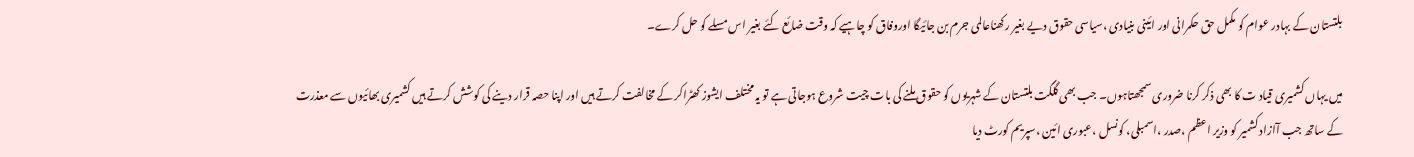بلتستان کے بہادر عوام کو مکمل حق حکمرانی اور ائینی بنیادی ،سیاسی حقوق دیے بغیر رکھناعالمی جرم بن جائیگا اوروفاق کو چاہیے کہ وقت ضائع کئے بغیر اس مسلے کو حل کرے۔

میں یہاں کشمیری قیاد ت کا بھی ذکر کرنا ضروری سمجھتاہوں۔ جب بھی گلگت بلتستان کے شہریوں کو حقوق ملنے کی بات چیت شروع ہوجاتی ہے تو یہ مختلف ایشوز کھٹراکر کے مخالفت کرتے ہیں اور اپنا حصہ قرار دینے کی کوشش کرتے ہیں کشمیری بھائیوں سے معذرت کے ساتھ جب آازاد کشمیر کو وزیر اعظم ،صدر ،اسمبلی، کونسل ،عبوری ائین ،سپریم کورٹ دیا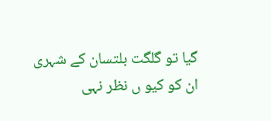گیا تو گلگت بلتسان کے شہری ان کو کیو ں نظر نہی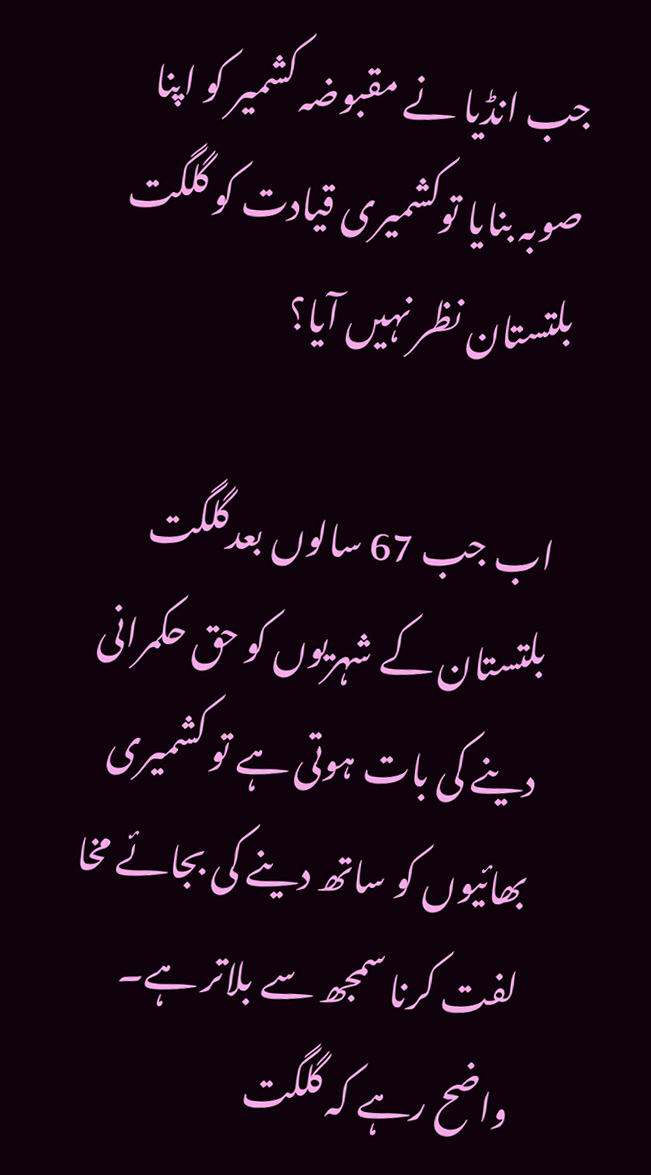جب انڈیا نے مقبوضہ کشمیر کو اپنا صوبہ بنایا توکشمیری قیادت کو گلگت بلتستان نظر نہیں آیا؟

اب جب 67 سالوں بعدگلگت بلتستان کے شہریوں کو حق حکمرانی دینے کی بات ہوتی ہے تو کشمیری بھائیوں کو ساتھ دینے کی بجائے مخا لفت کرنا سمجھ سے بلاتر ہے۔ واضح رہے کہ گلگت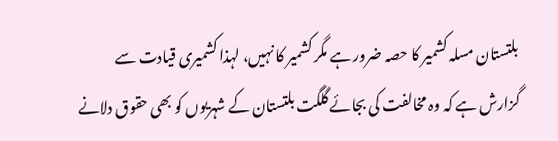بلتستان مسلہ کشمیر کا حصہ ضرور ہے مگر کشمیر کا نہیں، لہذا کشمیری قیادت سے گزارش ہے کہ وہ مخالفت کی بجائے گلگت بلتستان کے شہریوں کو بھی حقوق دلانے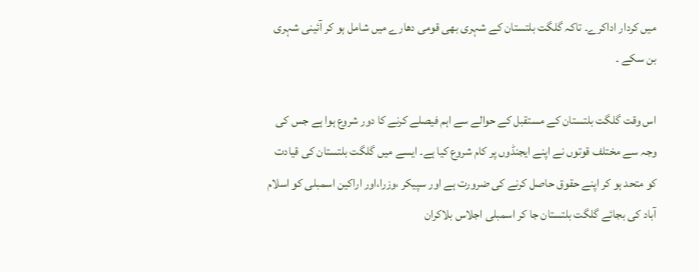میں کردار اداکرے۔ تاکہ گلگت بلتستان کے شہری بھی قومی دھارے میں شامل ہو کر آئینی شہری بن سکے ۔

اس وقت گلگت بلتستان کے مستقبل کے حوالے سے اہم فیصلے کرنے کا دور شروع ہوا ہے جس کی وجہ سے مختلف قوتوں نے اپنے ایجنڈوں پر کام شروع کیا ہے۔ ایسے میں گلگت بلتستان کی قیادت کو متحد ہو کر اپنے حقوق حاصل کرنے کی ضرورت ہے اور سپیکر ،وزرا،اور اراکین اسمبلی کو اسلام آباد کی بجائے گلگت بلتستان جا کر اسمبلی اجلاس بلاکران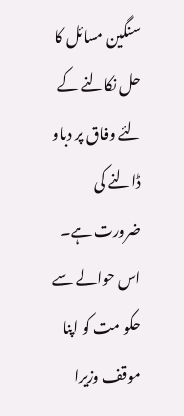سنگین مسائل کا حل نکالنے کے لئے وفاق پر دباو ڈالنے کی ضرورت ہے۔ اس حوالے سے حکو مت کو اپنا موقف وزیرا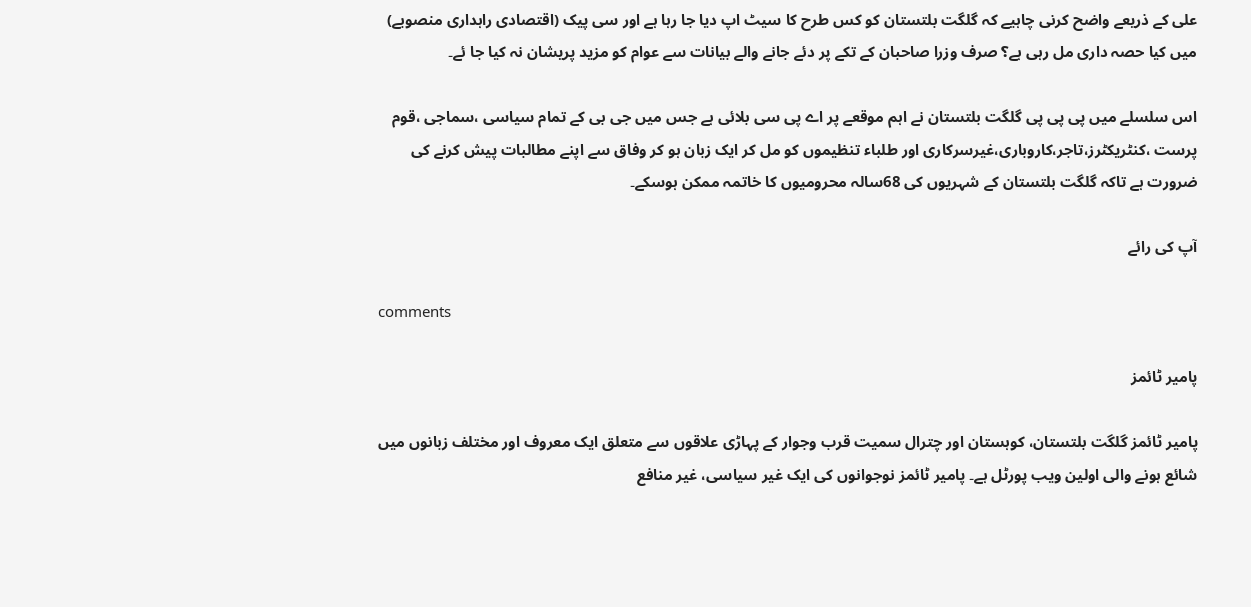علی کے ذریعے واضح کرنی چاہیے کہ گلگت بلتستان کو کس طرح کا سیٹ اپ دیا جا رہا ہے اور سی پیک (اقتصادی راہداری منصوبے) میں کیا حصہ داری مل رہی ہے؟ صرف وزرا صاحبان کے تکے پر دئے جانے والے بیانات سے عوام کو مزید پریشان نہ کیا جا ئے۔

اس سلسلے میں پی پی پی گلگت بلتستان نے اہم موقعے پر اے پی سی بلائی ہے جس میں جی بی کے تمام سیاسی ،سماجی ،قوم پرست ،کنٹریکٹرز،تاجر،کاروباری،غیرسرکاری اور طلباء تنظیموں کو مل کر ایک زبان ہو کر وفاق سے اپنے مطالبات پیش کرنے کی ضرورت ہے تاکہ گلگت بلتستان کے شہریوں کی 68سالہ محرومیوں کا خاتمہ ممکن ہوسکے۔

آپ کی رائے

comments

پامیر ٹائمز

پامیر ٹائمز گلگت بلتستان، کوہستان اور چترال سمیت قرب وجوار کے پہاڑی علاقوں سے متعلق ایک معروف اور مختلف زبانوں میں شائع ہونے والی اولین ویب پورٹل ہے۔ پامیر ٹائمز نوجوانوں کی ایک غیر سیاسی، غیر منافع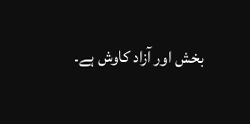بخش اور آزاد کاوش ہے۔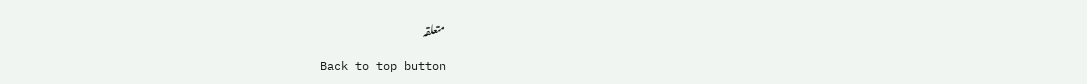متعلقہ

Back to top button